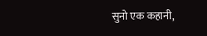सुनो एक कहानी,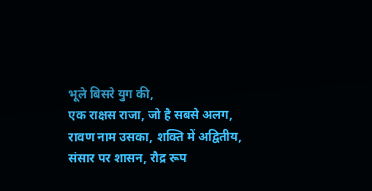भूले बिसरे युग की,
एक राक्षस राजा, जो है सबसे अलग,
रावण नाम उसका, शक्ति में अद्वितीय,
संसार पर शासन, रौद्र रूप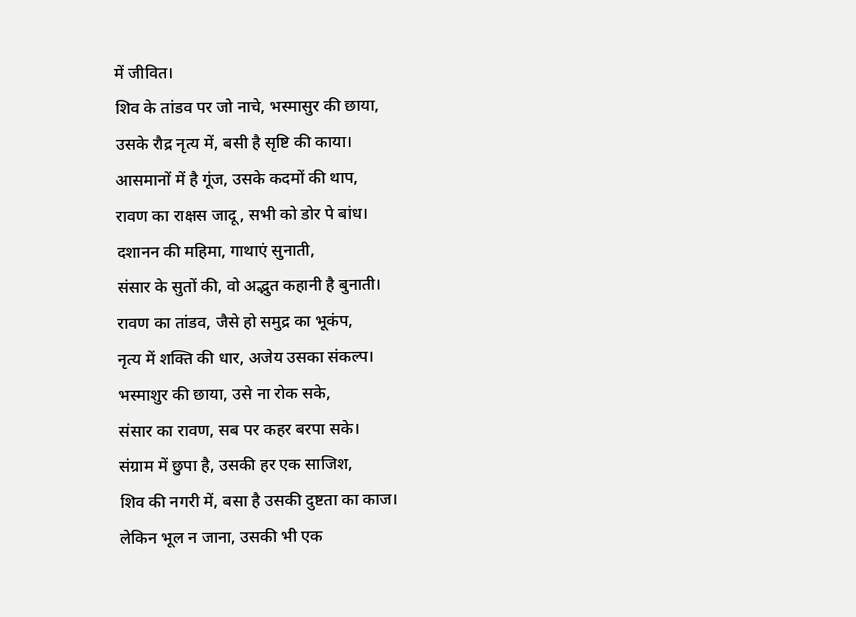में जीवित।
शिव के तांडव पर जो नाचे, भस्मासुर की छाया,
उसके रौद्र नृत्य में, बसी है सृष्टि की काया।
आसमानों में है गूंज, उसके कदमों की थाप,
रावण का राक्षस जादू, सभी को डोर पे बांध।
दशानन की महिमा, गाथाएं सुनाती,
संसार के सुतों की, वो अद्भुत कहानी है बुनाती।
रावण का तांडव, जैसे हो समुद्र का भूकंप,
नृत्य में शक्ति की धार, अजेय उसका संकल्प।
भस्माशुर की छाया, उसे ना रोक सके,
संसार का रावण, सब पर कहर बरपा सके।
संग्राम में छुपा है, उसकी हर एक साजिश,
शिव की नगरी में, बसा है उसकी दुष्टता का काज।
लेकिन भूल न जाना, उसकी भी एक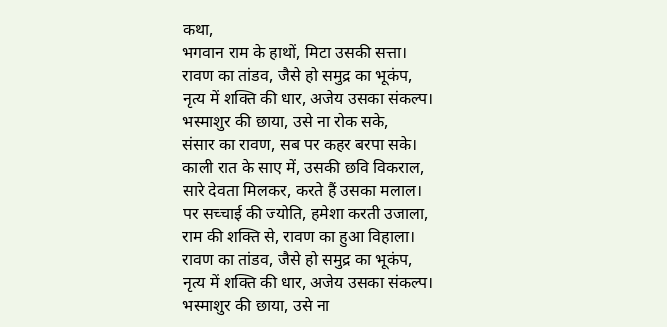कथा,
भगवान राम के हाथों, मिटा उसकी सत्ता।
रावण का तांडव, जैसे हो समुद्र का भूकंप,
नृत्य में शक्ति की धार, अजेय उसका संकल्प।
भस्माशुर की छाया, उसे ना रोक सके,
संसार का रावण, सब पर कहर बरपा सके।
काली रात के साए में, उसकी छवि विकराल,
सारे देवता मिलकर, करते हैं उसका मलाल।
पर सच्चाई की ज्योति, हमेशा करती उजाला,
राम की शक्ति से, रावण का हुआ विहाला।
रावण का तांडव, जैसे हो समुद्र का भूकंप,
नृत्य में शक्ति की धार, अजेय उसका संकल्प।
भस्माशुर की छाया, उसे ना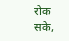रोक सके,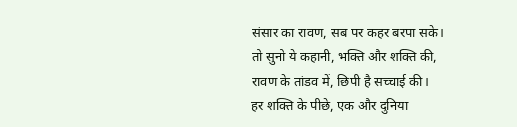संसार का रावण, सब पर कहर बरपा सके।
तो सुनो ये कहानी, भक्ति और शक्ति की,
रावण के तांडव में, छिपी है सच्चाई की।
हर शक्ति के पीछे, एक और दुनिया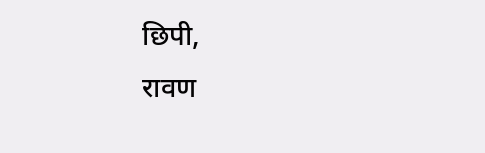छिपी,
रावण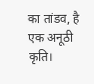का तांडव, है एक अनूठी कृति।